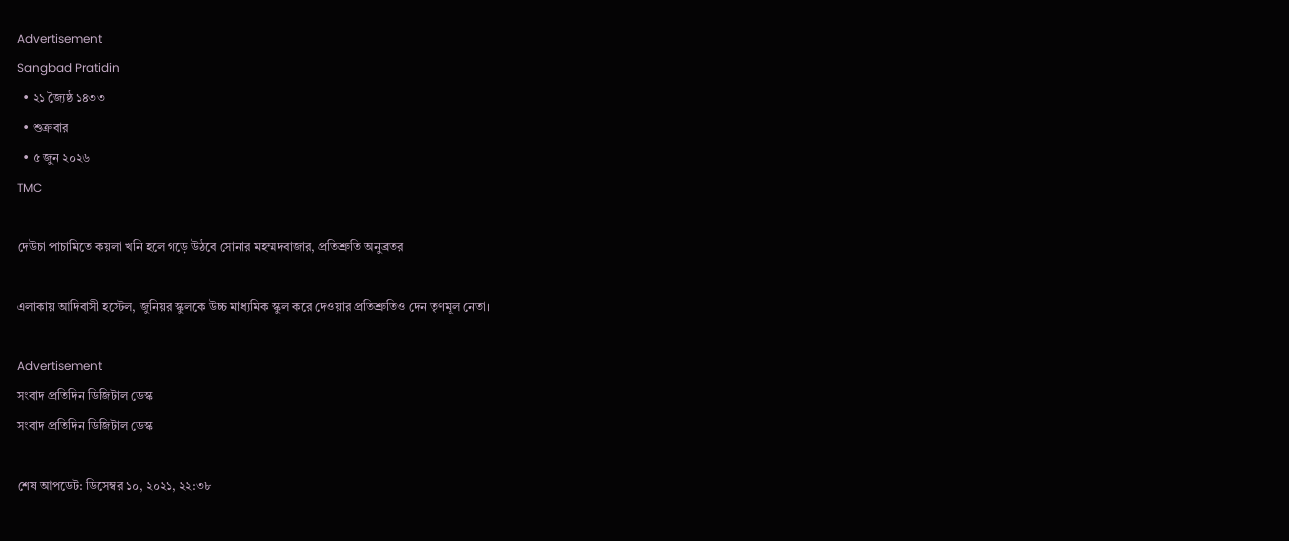Advertisement
Sangbad Pratidin
  • ২১ জ্যৈষ্ঠ ১৪৩৩
  • শুক্রবার
  • ৫ জুন ২০২৬
TMC

দেউচা পাচামিতে কয়লা খনি হলে গড়ে উঠবে সোনার মহম্মদবাজার, প্রতিশ্রুতি অনুব্রতর

এলাকায় আদিবাসী হস্টেল, জুনিয়র স্কুলকে উচ্চ মাধ্যমিক স্কুল করে দেওয়ার প্রতিশ্রুতিও দেন তৃণমূল নেতা।

Advertisement
সংবাদ প্রতিদিন ডিজিটাল ডেস্ক
সংবাদ প্রতিদিন ডিজিটাল ডেস্ক

শেষ আপডেট: ডিসেম্বর ১০, ২০২১, ২২:৩৮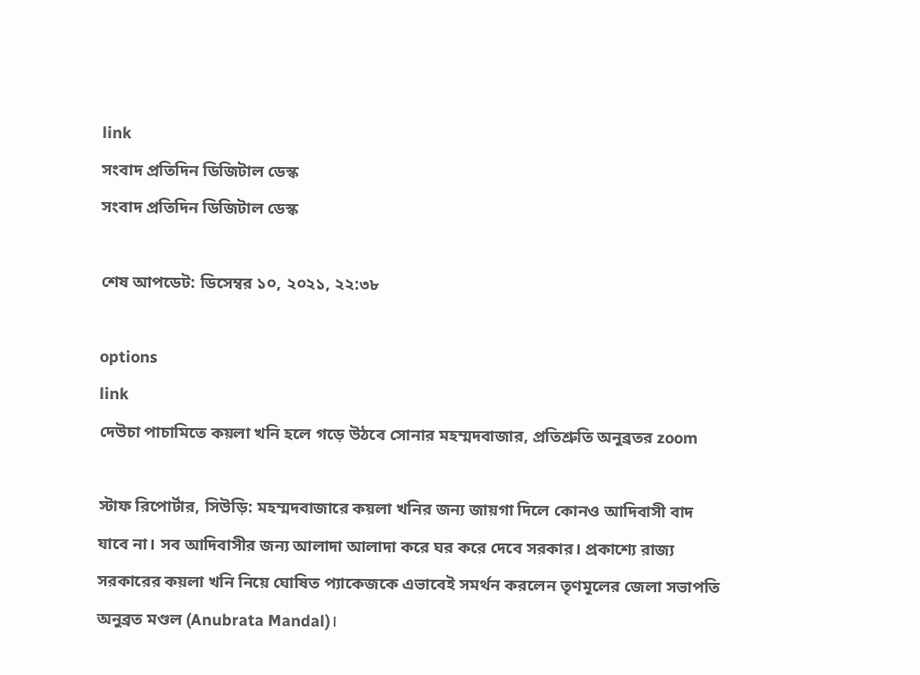link
সংবাদ প্রতিদিন ডিজিটাল ডেস্ক
সংবাদ প্রতিদিন ডিজিটাল ডেস্ক

শেষ আপডেট: ডিসেম্বর ১০, ২০২১, ২২:৩৮

options
link
দেউচা পাচামিতে কয়লা খনি হলে গড়ে উঠবে সোনার মহম্মদবাজার, প্রতিশ্রুতি অনুব্রতর zoom

স্টাফ রিপোর্টার, সিউড়ি: মহম্মদবাজারে কয়লা খনির জন্য জায়গা দিলে কোনও আদিবাসী বাদ যাবে না। সব আদিবাসীর জন্য আলাদা আলাদা করে ঘর করে দেবে সরকার। প্রকাশ্যে রাজ্য সরকারের কয়লা খনি নিয়ে ঘোষিত প্যাকেজকে এভাবেই সমর্থন করলেন তৃণমূলের জেলা সভাপতি অনুব্রত মণ্ডল (Anubrata Mandal)।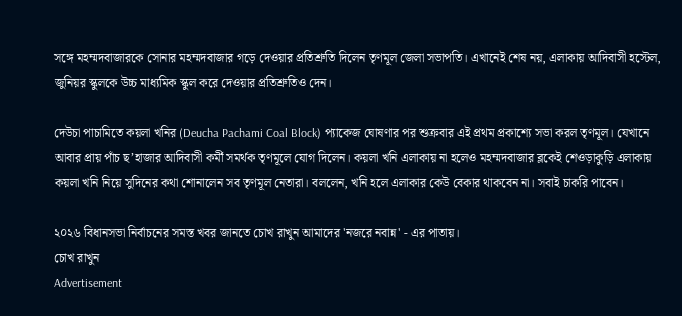সঙ্গে মহম্মদবাজারকে সোনার মহম্মদবাজার গড়ে দেওয়ার প্রতিশ্রুতি দিলেন তৃণমূল জেলা সভাপতি। এখানেই শেষ নয়, এলাকায় আদিবাসী হস্টেল, জুনিয়র স্কুলকে উচ্চ মাধ্যমিক স্কুল করে দেওয়ার প্রতিশ্রুতিও দেন।

দেউচা পাচামিতে কয়লা খনির (Deucha Pachami Coal Block) প্যাকেজ ঘোষণার পর শুক্রবার এই প্রথম প্রকাশ্যে সভা করল তৃণমূল। যেখানে আবার প্রায় পাঁচ ছ’হাজার আদিবাসী কর্মী সমর্থক তৃণমূলে যোগ দিলেন। কয়লা খনি এলাকায় না হলেও মহম্মদবাজার ব্লকেই শেওড়াকুড়ি এলাকায় কয়লা খনি নিয়ে সুদিনের কথা শোনালেন সব তৃণমূল নেতারা। বললেন, খনি হলে এলাকার কেউ বেকার থাকবেন না। সবাই চাকরি পাবেন।

২০২৬ বিধানসভা নির্বাচনের সমস্ত খবর জানতে চোখ রাখুন আমাদের 'নজরে নবান্ন' - এর পাতায়।
চোখ রাখুন
Advertisement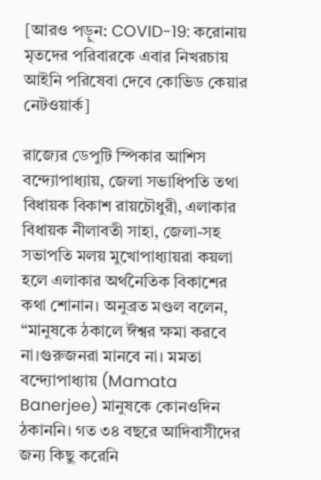[আরও পড়ুন: COVID-19: করোনায় মৃতদের পরিবারকে এবার নিখরচায় আইনি পরিষেবা দেবে কোভিড কেয়ার নেটওয়ার্ক]

রাজ্যের ডেপুটি স্পিকার আশিস বন্দ্যোপাধ্যায়, জেলা সভাধিপতি তথা বিধায়ক বিকাশ রায়চৌধুরী, এলাকার বিধায়ক নীলাবতী সাহা, জেলা-সহ সভাপতি মলয় মুখোপাধ্যায়রা কয়লা হলে এলাকার অর্থনৈতিক বিকাশের কথা শোনান। অনুব্রত মণ্ডল বলেন, “মানুষকে ঠকালে ঈশ্বর ক্ষমা করবে না।গুরুজনরা মানবে না। মমতা বন্দ্যোপাধ্যায় (Mamata Banerjee) মানুষকে কোনওদিন ঠকাননি। গত ৩৪ বছরে আদিবাসীদের জন্য কিছু করেনি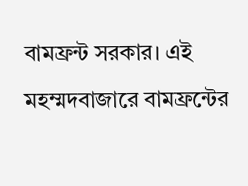বামফ্রন্ট সরকার। এই মহম্মদবাজারে বামফ্রন্টের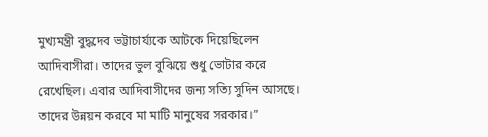মুখ্যমন্ত্রী বুদ্ধদেব ভট্টাচার্য্যকে আটকে দিয়েছিলেন আদিবাসীরা। তাদের ভুল বুঝিয়ে শুধু ভোটার করে রেখেছিল। এবার আদিবাসীদের জন্য সত্যি সুদিন আসছে। তাদের উন্নয়ন করবে মা মাটি মানুষের সরকার।”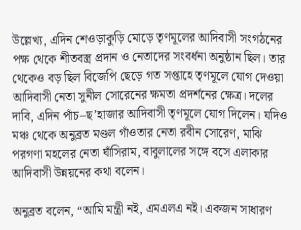উল্লেখ্য, এদিন শেওড়াকুড়ি মোড়ে তৃণমূলের আদিবাসী সংগঠনের পক্ষ থেকে শীতবস্ত্র প্রদান ও নেতাদের সংবর্ধনা অনুষ্ঠান ছিল। তার থেকেও বড় ছিল বিজেপি ছেড়ে গত সপ্তাহে তৃণমূলে যোগ দেওয়া আদিবাসী নেতা সুনীল সোরেনের ক্ষমতা প্রদর্শনের ক্ষেত্র। দলের দাবি, এদিন পাঁচ–ছ’হাজার আদিবাসী তৃণমূলে যোগ দিলেন। যদিও মঞ্চ থেকে অনুব্রত মণ্ডল গাঁওতার নেতা রবীন সোরেণ, মাঝি পরগণা মহলের নেতা ঘাঁসিরাম, বাবুলালের সঙ্গে বসে এলাকার আদিবাসী উন্নয়নের কথা বলেন।

অনুব্রত বলেন, “আমি মন্ত্রী নই, এমএলএ নই। একজন সাধারণ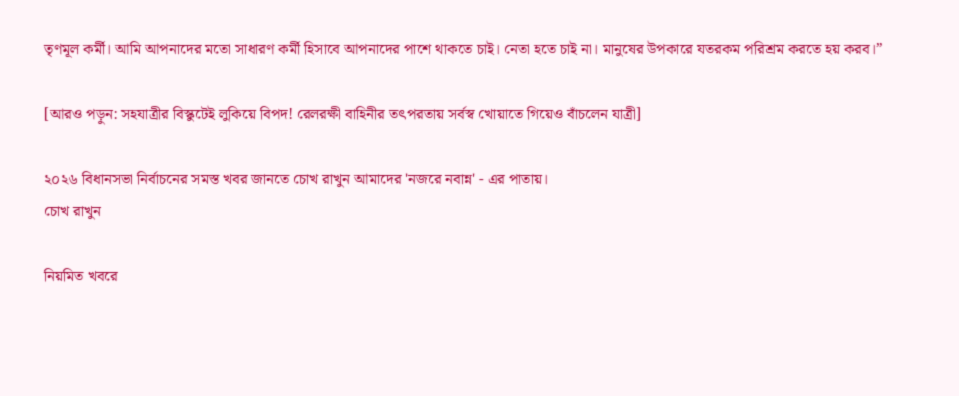তৃণমূল কর্মী। আমি আপনাদের মতো সাধারণ কর্মী হিসাবে আপনাদের পাশে থাকতে চাই। নেতা হতে চাই না। মানুষের উপকারে যতরকম পরিশ্রম করতে হয় করব।”

[আরও পড়ুন: সহযাত্রীর বিস্কুটেই লুকিয়ে বিপদ! রেলরক্ষী বাহিনীর তৎপরতায় সর্বস্ব খোয়াতে গিয়েও বাঁচলেন যাত্রী]

২০২৬ বিধানসভা নির্বাচনের সমস্ত খবর জানতে চোখ রাখুন আমাদের 'নজরে নবান্ন' - এর পাতায়।
চোখ রাখুন

নিয়মিত খবরে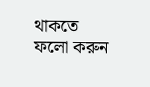থাকতে ফলো করুন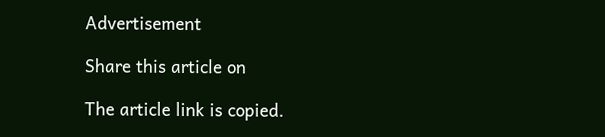Advertisement

Share this article on

The article link is copied.